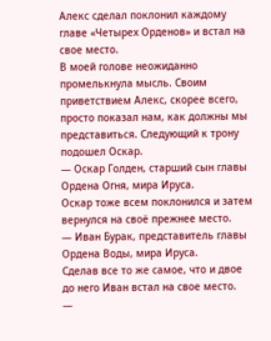Алекс сделал поклонил каждому главе «Четырех Орденов» и встал на свое место.
В моей голове неожиданно промелькнула мысль. Своим приветствием Алекс, скорее всего, просто показал нам, как должны мы представиться. Следующий к трону подошел Оскар.
— Оскар Голден, старший сын главы Ордена Огня, мира Ируса.
Оскар тоже всем поклонился и затем вернулся на своё прежнее место.
— Иван Бурак, представитель главы Ордена Воды, мира Ируса.
Сделав все то же самое, что и двое до него Иван встал на свое место.
—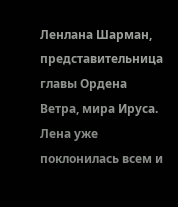Ленлана Шарман, представительница главы Ордена Ветра, мира Ируса.
Лена уже поклонилась всем и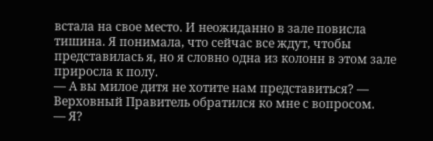встала на свое место. И неожиданно в зале повисла тишина. Я понимала, что сейчас все ждут, чтобы представилась я, но я словно одна из колонн в этом зале приросла к полу.
— А вы милое дитя не хотите нам представиться? — Верховный Правитель обратился ко мне с вопросом.
— Я?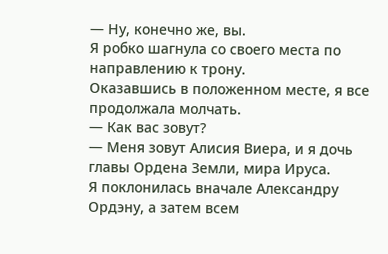— Ну, конечно же, вы.
Я робко шагнула со своего места по направлению к трону.
Оказавшись в положенном месте, я все продолжала молчать.
— Как вас зовут?
— Меня зовут Алисия Виера, и я дочь главы Ордена Земли, мира Ируса.
Я поклонилась вначале Александру Ордэну, а затем всем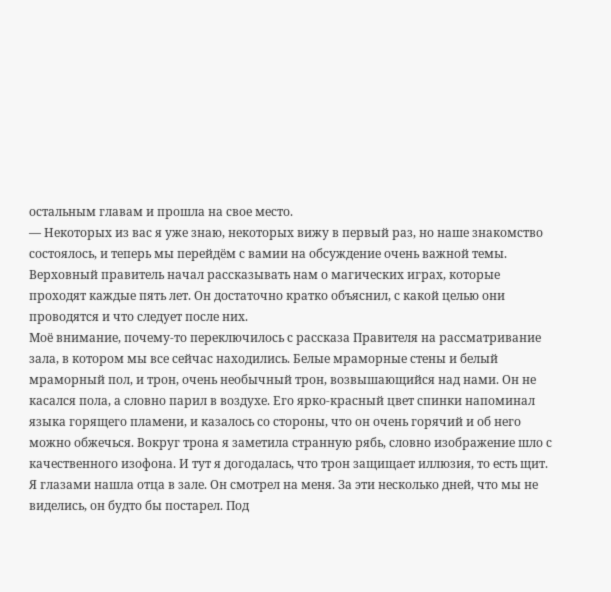остальным главам и прошла на свое место.
— Некоторых из вас я уже знаю, некоторых вижу в первый раз, но наше знакомство состоялось, и теперь мы перейдём с вамии на обсуждение очень важной темы.
Верховный правитель начал рассказывать нам о магических играх, которые проходят каждые пять лет. Он достаточно кратко объяснил, с какой целью они проводятся и что следует после них.
Моё внимание, почему-то переключилось с рассказа Правителя на рассматривание зала, в котором мы все сейчас находились. Белые мраморные стены и белый мраморный пол, и трон, очень необычный трон, возвышающийся над нами. Он не касался пола, а словно парил в воздухе. Его ярко-красный цвет спинки напоминал языка горящего пламени, и казалось со стороны, что он очень горячий и об него можно обжечься. Вокруг трона я заметила странную рябь, словно изображение шло с качественного изофона. И тут я догодалась, что трон защищает иллюзия, то есть щит.
Я глазами нашла отца в зале. Он смотрел на меня. За эти несколько дней, что мы не виделись, он будто бы постарел. Под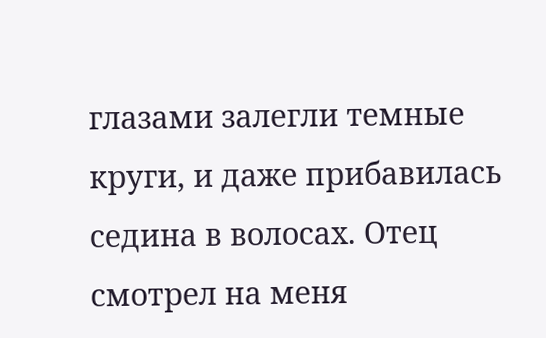глазами залегли темные круги, и даже прибавилась седина в волосах. Отец смотрел на меня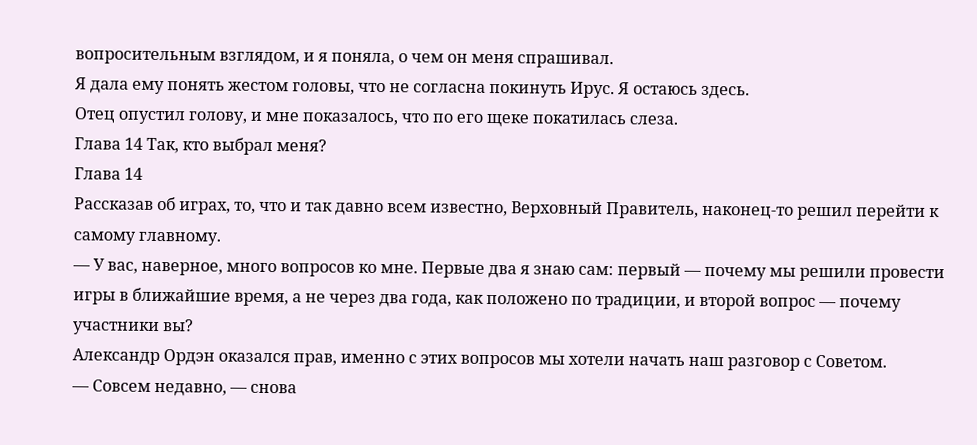вопросительным взглядом, и я поняла, о чем он меня спрашивал.
Я дала ему понять жестом головы, что не согласна покинуть Ирус. Я остаюсь здесь.
Отец опустил голову, и мне показалось, что по его щеке покатилась слеза.
Глава 14 Так, кто выбрал меня?
Глава 14
Рассказав об играх, то, что и так давно всем известно, Верховный Правитель, наконец-то решил перейти к самому главному.
— У вас, наверное, много вопросов ко мне. Первые два я знаю сам: первый — почему мы решили провести игры в ближайшие время, а не через два года, как положено по традиции, и второй вопрос — почему участники вы?
Александр Ордэн оказался прав, именно с этих вопросов мы хотели начать наш разговор с Советом.
— Совсем недавно, — снова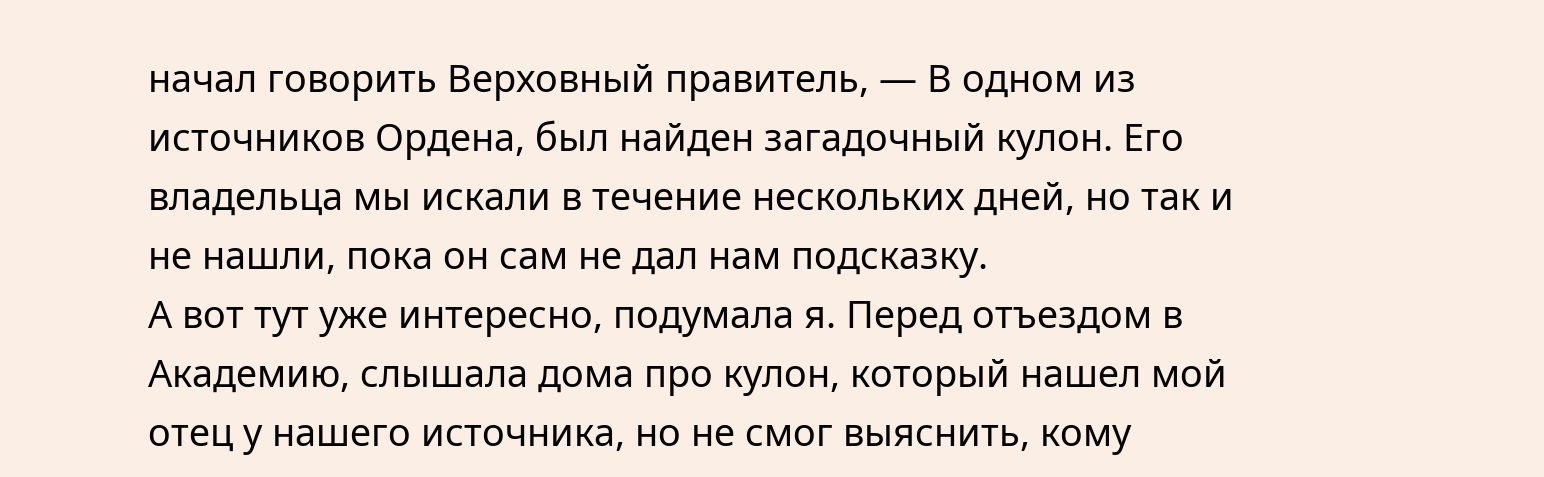начал говорить Верховный правитель, — В одном из источников Ордена, был найден загадочный кулон. Его владельца мы искали в течение нескольких дней, но так и не нашли, пока он сам не дал нам подсказку.
А вот тут уже интересно, подумала я. Перед отъездом в Академию, слышала дома про кулон, который нашел мой отец у нашего источника, но не смог выяснить, кому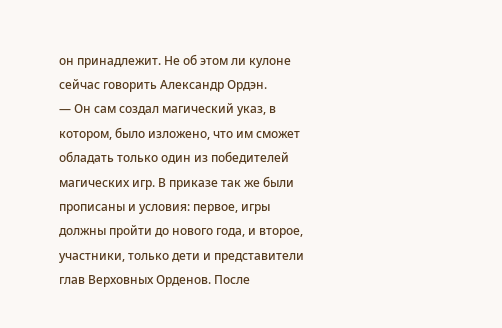он принадлежит. Не об этом ли кулоне сейчас говорить Александр Ордэн.
— Он сам создал магический указ, в котором, было изложено, что им сможет обладать только один из победителей магических игр. В приказе так же были прописаны и условия: первое, игры должны пройти до нового года, и второе, участники, только дети и представители глав Верховных Орденов. После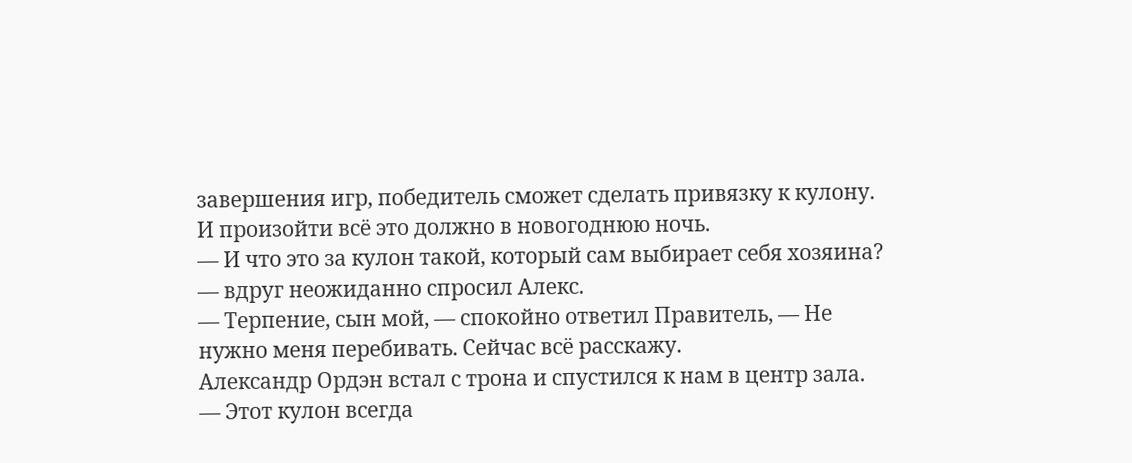завершения игр, победитель сможет сделать привязку к кулону. И произойти всё это должно в новогоднюю ночь.
— И что это за кулон такой, который сам выбирает себя хозяина? — вдруг неожиданно спросил Алекс.
— Терпение, сын мой, — спокойно ответил Правитель, — Не нужно меня перебивать. Сейчас всё расскажу.
Александр Ордэн встал с трона и спустился к нам в центр зала.
— Этот кулон всегда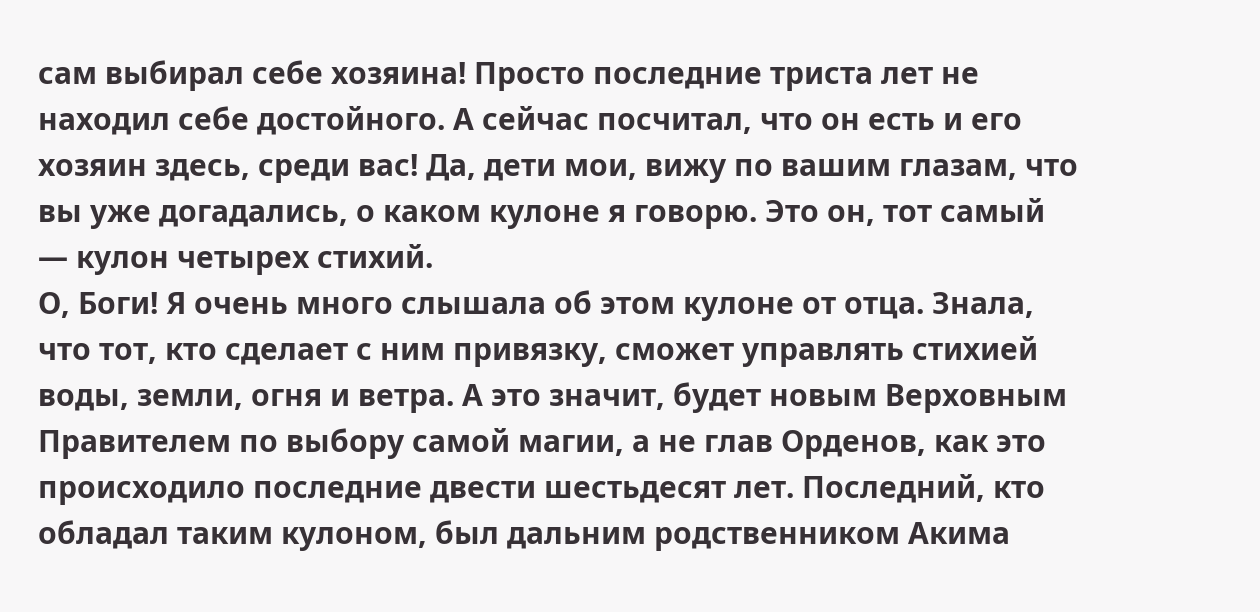сам выбирал себе хозяина! Просто последние триста лет не находил себе достойного. А сейчас посчитал, что он есть и его хозяин здесь, среди вас! Да, дети мои, вижу по вашим глазам, что вы уже догадались, о каком кулоне я говорю. Это он, тот самый — кулон четырех стихий.
О, Боги! Я очень много слышала об этом кулоне от отца. Знала, что тот, кто сделает с ним привязку, сможет управлять стихией воды, земли, огня и ветра. А это значит, будет новым Верховным Правителем по выбору самой магии, а не глав Орденов, как это происходило последние двести шестьдесят лет. Последний, кто обладал таким кулоном, был дальним родственником Акима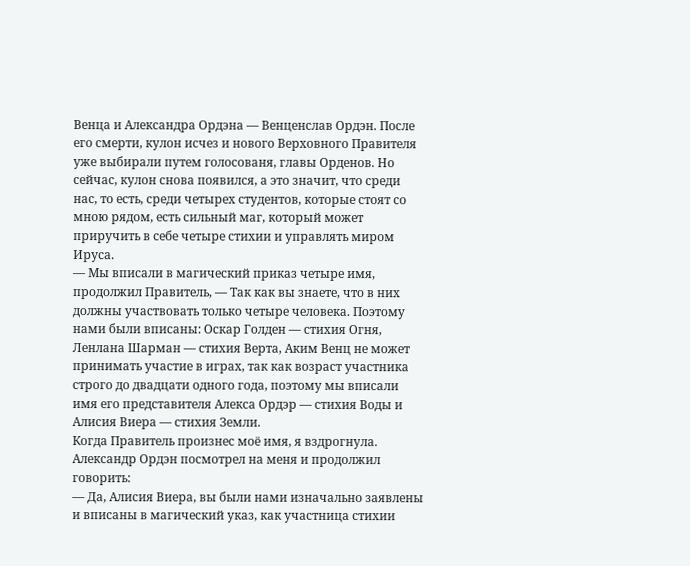Венца и Александра Ордэна — Венценслав Ордэн. После его смерти, кулон исчез и нового Верховного Правителя уже выбирали путем голосованя, главы Орденов. Но сейчас, кулон снова появился, а это значит, что среди нас, то есть, среди четырех студентов, которые стоят со мною рядом, есть сильный маг, который может приручить в себе четыре стихии и управлять миром Ируса.
— Мы вписали в магический приказ четыре имя, продолжил Правитель, — Так как вы знаете, что в них должны участвовать только четыре человека. Поэтому нами были вписаны: Оскар Голден — стихия Огня, Ленлана Шарман — стихия Верта, Аким Венц не может принимать участие в играх, так как возраст участника строго до двадцати одного года, поэтому мы вписали имя его представителя Алекса Ордэр — стихия Воды и Алисия Виера — стихия Земли.
Когда Правитель произнес моё имя, я вздрогнула. Александр Ордэн посмотрел на меня и продолжил говорить:
— Да, Алисия Виера, вы были нами изначально заявлены и вписаны в магический указ, как участница стихии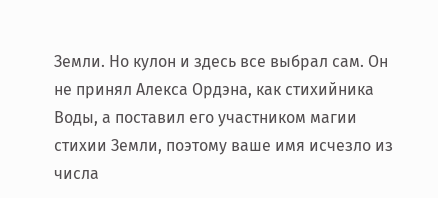Земли. Но кулон и здесь все выбрал сам. Он не принял Алекса Ордэна, как стихийника Воды, а поставил его участником магии стихии Земли, поэтому ваше имя исчезло из числа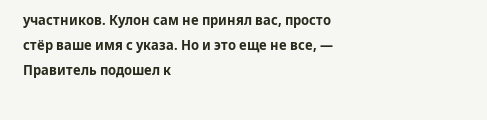участников. Кулон сам не принял вас, просто стёр ваше имя с указа. Но и это еще не все, — Правитель подошел к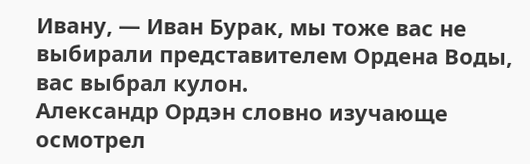Ивану, — Иван Бурак, мы тоже вас не выбирали представителем Ордена Воды, вас выбрал кулон.
Александр Ордэн словно изучающе осмотрел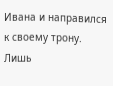Ивана и направился к своему трону. Лишь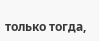только тогда,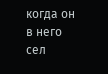когда он в него сел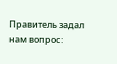Правитель задал нам вопрос: